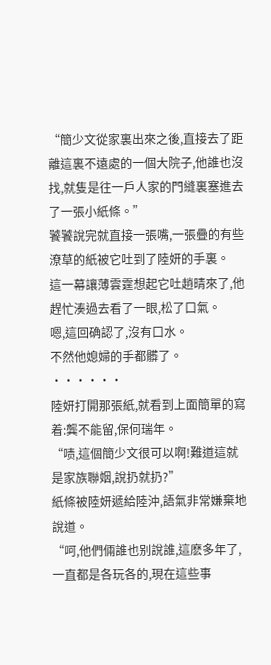“簡少文從家裏出來之後,直接去了距離這裏不遠處的一個大院子,他誰也沒找,就隻是往一戶人家的門縫裏塞進去了一張小紙條。”
饕饕說完就直接一張嘴,一張疊的有些潦草的紙被它吐到了陸妍的手裏。
這一幕讓薄雲霆想起它吐趙晴來了,他趕忙湊過去看了一眼,松了口氣。
嗯,這回确認了,沒有口水。
不然他媳婦的手都髒了。
······
陸妍打開那張紙,就看到上面簡單的寫着:龔不能留,保何瑞年。
“啧,這個簡少文很可以啊!難道這就是家族聯姻,說扔就扔?”
紙條被陸妍遞給陸沖,語氣非常嫌棄地說道。
“呵,他們倆誰也别說誰,這麽多年了,一直都是各玩各的,現在這些事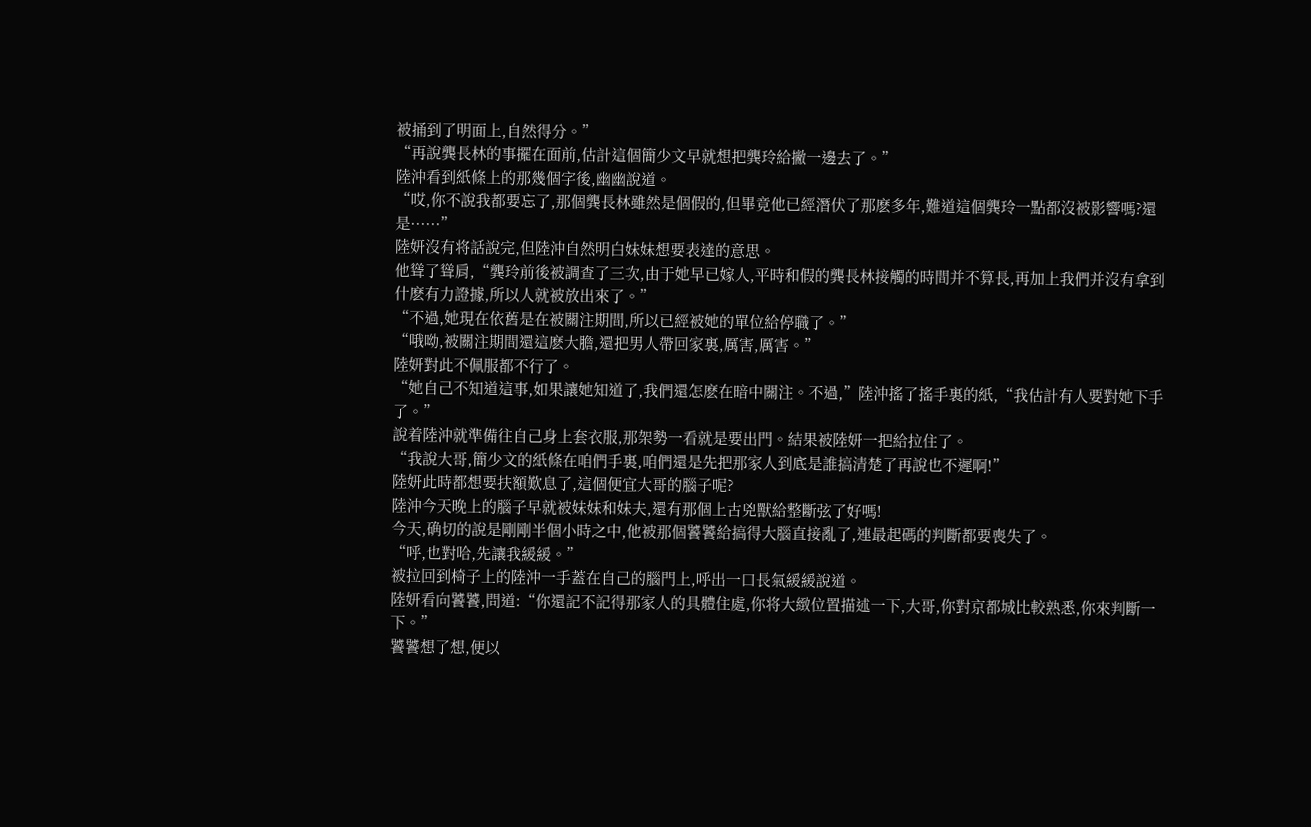被捅到了明面上,自然得分。”
“再說龔長林的事擺在面前,估計這個簡少文早就想把龔玲給撇一邊去了。”
陸沖看到紙條上的那幾個字後,幽幽說道。
“哎,你不說我都要忘了,那個龔長林雖然是個假的,但畢竟他已經潛伏了那麽多年,難道這個龔玲一點都沒被影響嗎?還是······”
陸妍沒有将話說完,但陸沖自然明白妹妹想要表達的意思。
他聳了聳肩,“龔玲前後被調查了三次,由于她早已嫁人,平時和假的龔長林接觸的時間并不算長,再加上我們并沒有拿到什麽有力證據,所以人就被放出來了。”
“不過,她現在依舊是在被關注期間,所以已經被她的單位給停職了。”
“哦呦,被關注期間還這麽大膽,還把男人帶回家裏,厲害,厲害。”
陸妍對此不佩服都不行了。
“她自己不知道這事,如果讓她知道了,我們還怎麽在暗中關注。不過,”陸沖搖了搖手裏的紙,“我估計有人要對她下手了。”
說着陸沖就準備往自己身上套衣服,那架勢一看就是要出門。結果被陸妍一把給拉住了。
“我說大哥,簡少文的紙條在咱們手裏,咱們還是先把那家人到底是誰搞清楚了再說也不遲啊!”
陸妍此時都想要扶額歎息了,這個便宜大哥的腦子呢?
陸沖今天晚上的腦子早就被妹妹和妹夫,還有那個上古兇獸給整斷弦了好嗎!
今天,确切的說是剛剛半個小時之中,他被那個饕饕給搞得大腦直接亂了,連最起碼的判斷都要喪失了。
“呼,也對哈,先讓我緩緩。”
被拉回到椅子上的陸沖一手蓋在自己的腦門上,呼出一口長氣緩緩說道。
陸妍看向饕饕,問道:“你還記不記得那家人的具體住處,你将大緻位置描述一下,大哥,你對京都城比較熟悉,你來判斷一下。”
饕饕想了想,便以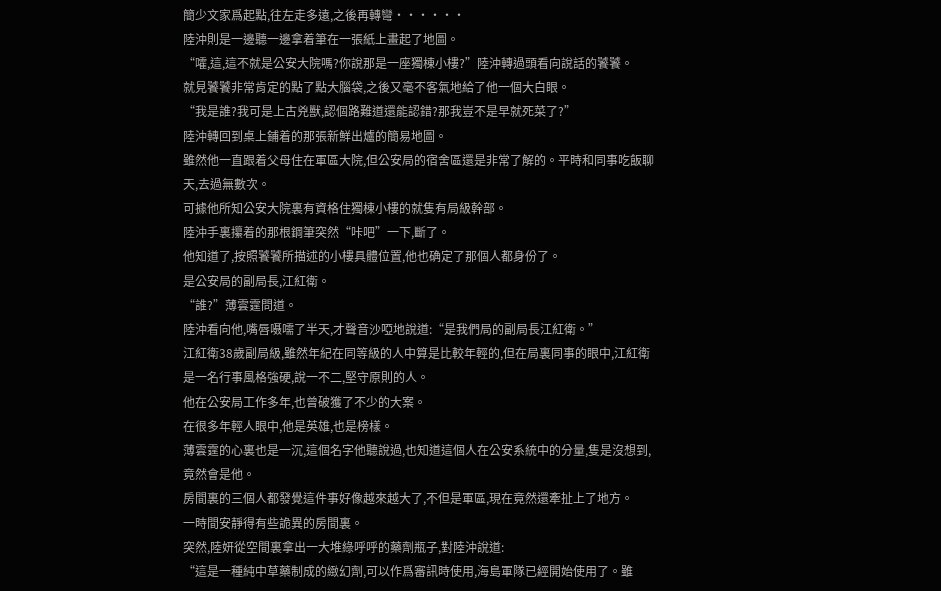簡少文家爲起點,往左走多遠,之後再轉彎······
陸沖則是一邊聽一邊拿着筆在一張紙上畫起了地圖。
“嚯,這,這不就是公安大院嗎?你說那是一座獨棟小樓?”陸沖轉過頭看向說話的饕饕。
就見饕饕非常肯定的點了點大腦袋,之後又毫不客氣地給了他一個大白眼。
“我是誰?我可是上古兇獸,認個路難道還能認錯?那我豈不是早就死菜了?”
陸沖轉回到桌上鋪着的那張新鮮出爐的簡易地圖。
雖然他一直跟着父母住在軍區大院,但公安局的宿舍區還是非常了解的。平時和同事吃飯聊天,去過無數次。
可據他所知公安大院裏有資格住獨棟小樓的就隻有局級幹部。
陸沖手裏攥着的那根鋼筆突然“咔吧”一下,斷了。
他知道了,按照饕饕所描述的小樓具體位置,他也确定了那個人都身份了。
是公安局的副局長,江紅衛。
“誰?”薄雲霆問道。
陸沖看向他,嘴唇嗫嚅了半天,才聲音沙啞地說道:“是我們局的副局長江紅衛。”
江紅衛38歲副局級,雖然年紀在同等級的人中算是比較年輕的,但在局裏同事的眼中,江紅衛是一名行事風格強硬,說一不二,堅守原則的人。
他在公安局工作多年,也曾破獲了不少的大案。
在很多年輕人眼中,他是英雄,也是榜樣。
薄雲霆的心裏也是一沉,這個名字他聽說過,也知道這個人在公安系統中的分量,隻是沒想到,竟然會是他。
房間裏的三個人都發覺這件事好像越來越大了,不但是軍區,現在竟然還牽扯上了地方。
一時間安靜得有些詭異的房間裏。
突然,陸妍從空間裏拿出一大堆綠呼呼的藥劑瓶子,對陸沖說道:
“這是一種純中草藥制成的緻幻劑,可以作爲審訊時使用,海島軍隊已經開始使用了。雖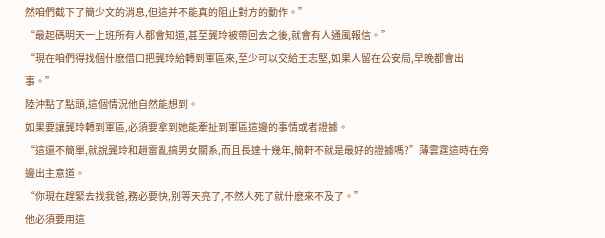然咱們截下了簡少文的消息,但這并不能真的阻止對方的動作。”
“最起碼明天一上班所有人都會知道,甚至龔玲被帶回去之後,就會有人通風報信。”
“現在咱們得找個什麽借口把龔玲給轉到軍區來,至少可以交給王志堅,如果人留在公安局,早晚都會出事。”
陸沖點了點頭,這個情況他自然能想到。
如果要讓龔玲轉到軍區,必須要拿到她能牽扯到軍區這邊的事情或者證據。
“這還不簡單,就說龔玲和趙雷亂搞男女關系,而且長達十幾年,簡軒不就是最好的證據嗎?”薄雲霆這時在旁邊出主意道。
“你現在趕緊去找我爸,務必要快,别等天亮了,不然人死了就什麽來不及了。”
他必須要用這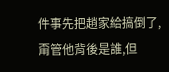件事先把趙家給搞倒了,甭管他背後是誰,但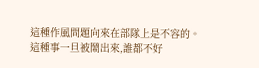這種作風問題向來在部隊上是不容的。
這種事一旦被鬧出來,誰都不好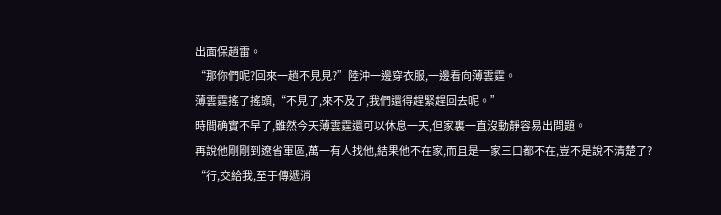出面保趙雷。
“那你們呢?回來一趟不見見?”陸沖一邊穿衣服,一邊看向薄雲霆。
薄雲霆搖了搖頭,“不見了,來不及了,我們還得趕緊趕回去呢。”
時間确實不早了,雖然今天薄雲霆還可以休息一天,但家裏一直沒動靜容易出問題。
再說他剛剛到遼省軍區,萬一有人找他,結果他不在家,而且是一家三口都不在,豈不是說不清楚了?
“行,交給我,至于傳遞消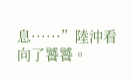息······”陸沖看向了饕饕。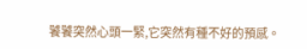饕饕突然心頭一緊,它突然有種不好的預感。